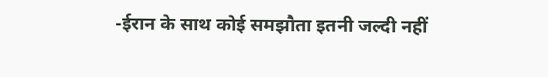-ईरान के साथ कोई समझौता इतनी जल्दी नहीं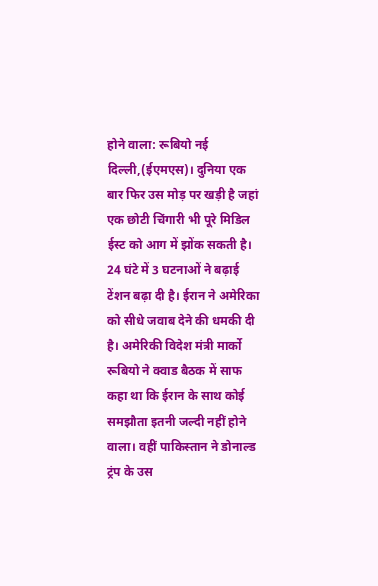होने वाला: रूबियो नई दिल्ली,(ईएमएस)। दुनिया एक बार फिर उस मोड़ पर खड़ी है जहां एक छोटी चिंगारी भी पूरे मिडिल ईस्ट को आग में झोंक सकती है। 24 घंटे में 3 घटनाओं ने बढ़ाई टेंशन बढ़ा दी है। ईरान ने अमेरिका को सीधे जवाब देने की धमकी दी है। अमेरिकी विदेश मंत्री मार्को रूबियो ने क्वाड बैठक में साफ कहा था कि ईरान के साथ कोई समझौता इतनी जल्दी नहीं होने वाला। वहीं पाकिस्तान ने डोनाल्ड ट्रंप के उस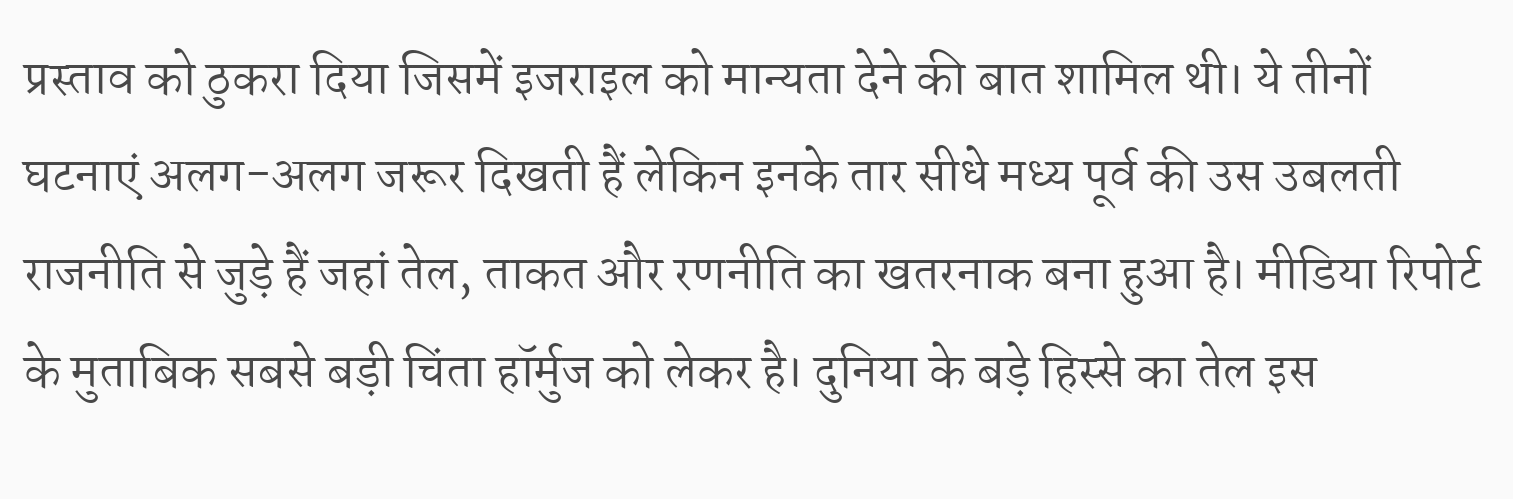प्रस्ताव को ठुकरा दिया जिसमें इजराइल को मान्यता देने की बात शामिल थी। ये तीनों घटनाएं अलग-अलग जरूर दिखती हैं लेकिन इनके तार सीधे मध्य पूर्व की उस उबलती राजनीति से जुड़े हैं जहां तेल, ताकत और रणनीति का खतरनाक बना हुआ है। मीडिया रिपोर्ट के मुताबिक सबसे बड़ी चिंता हॉर्मुज को लेकर है। दुनिया के बड़े हिस्से का तेल इस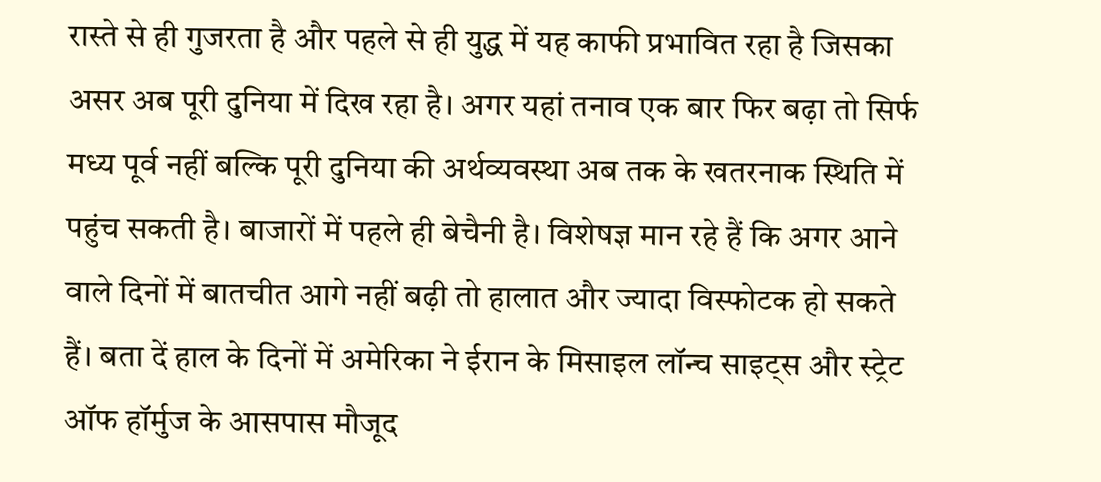रास्ते से ही गुजरता है और पहले से ही युद्ध में यह काफी प्रभावित रहा है जिसका असर अब पूरी दुनिया में दिख रहा है। अगर यहां तनाव एक बार फिर बढ़ा तो सिर्फ मध्य पूर्व नहीं बल्कि पूरी दुनिया की अर्थव्यवस्था अब तक के खतरनाक स्थिति में पहुंच सकती है। बाजारों में पहले ही बेचैनी है। विशेषज्ञ मान रहे हैं कि अगर आने वाले दिनों में बातचीत आगे नहीं बढ़ी तो हालात और ज्यादा विस्फोटक हो सकते हैं। बता दें हाल के दिनों में अमेरिका ने ईरान के मिसाइल लॉन्च साइट्स और स्ट्रेट ऑफ हॉर्मुज के आसपास मौजूद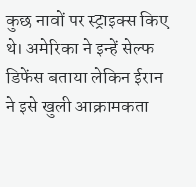कुछ नावों पर स्ट्राइक्स किए थे। अमेरिका ने इन्हें सेल्फ डिफेंस बताया लेकिन ईरान ने इसे खुली आक्रामकता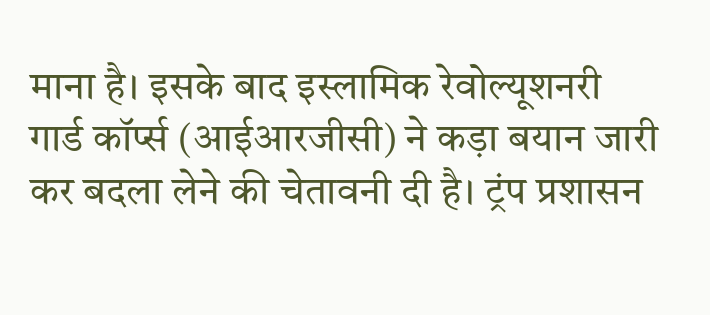माना है। इसके बाद इस्लामिक रेवोल्यूशनरी गार्ड कॉर्प्स (आईआरजीसी) ने कड़ा बयान जारी कर बदला लेने की चेतावनी दी है। ट्रंप प्रशासन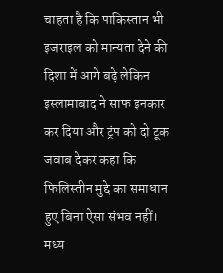चाहता है कि पाकिस्तान भी इजराइल को मान्यता देने की दिशा में आगे बढ़े लेकिन इस्लामाबाद ने साफ इनकार कर दिया और ट्रंप को दो टूक जवाब देकर कहा कि फिलिस्तीन मुद्दे का समाधान हुए बिना ऐसा संभव नहीं। मध्य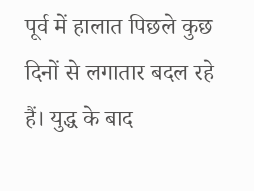पूर्व में हालात पिछले कुछ दिनों से लगातार बदल रहे हैं। युद्ध के बाद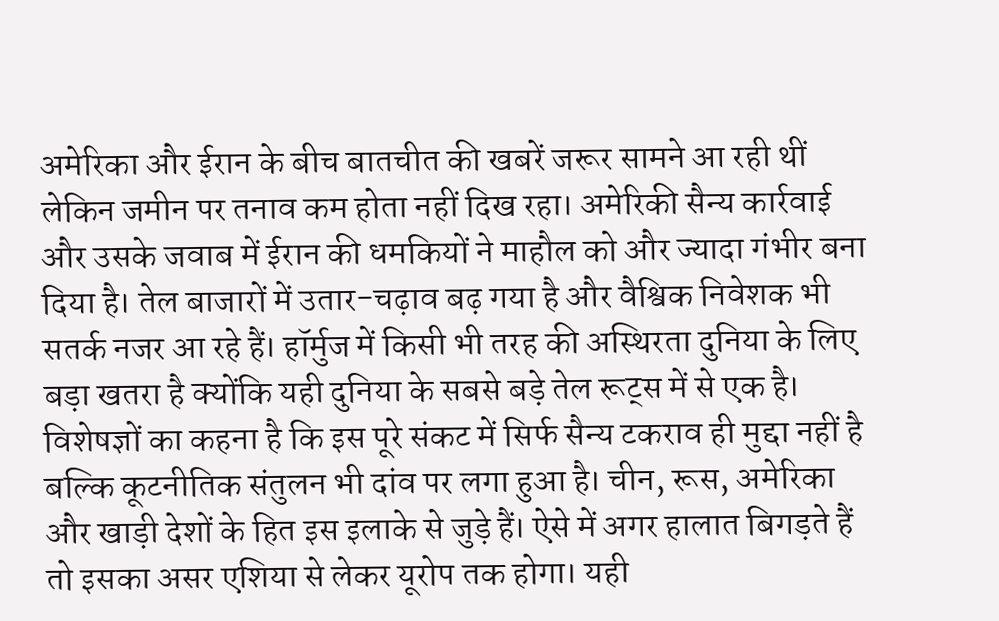अमेरिका और ईरान के बीच बातचीत की खबरें जरूर सामने आ रही थीं लेकिन जमीन पर तनाव कम होता नहीं दिख रहा। अमेरिकी सैन्य कार्रवाई और उसके जवाब में ईरान की धमकियों ने माहौल को और ज्यादा गंभीर बना दिया है। तेल बाजारों में उतार-चढ़ाव बढ़ गया है और वैश्विक निवेशक भी सतर्क नजर आ रहे हैं। हॉर्मुज में किसी भी तरह की अस्थिरता दुनिया के लिए बड़ा खतरा है क्योंकि यही दुनिया के सबसे बड़े तेल रूट्स में से एक है। विशेषज्ञों का कहना है कि इस पूरे संकट में सिर्फ सैन्य टकराव ही मुद्दा नहीं है बल्कि कूटनीतिक संतुलन भी दांव पर लगा हुआ है। चीन, रूस, अमेरिका और खाड़ी देशों के हित इस इलाके से जुड़े हैं। ऐसे में अगर हालात बिगड़ते हैं तो इसका असर एशिया से लेकर यूरोप तक होगा। यही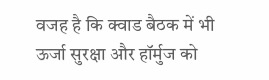वजह है कि क्वाड बैठक में भी ऊर्जा सुरक्षा और हॉर्मुज को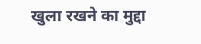खुला रखने का मुद्दा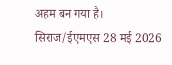अहम बन गया है। सिराज/ईएमएस 28 मई 2026